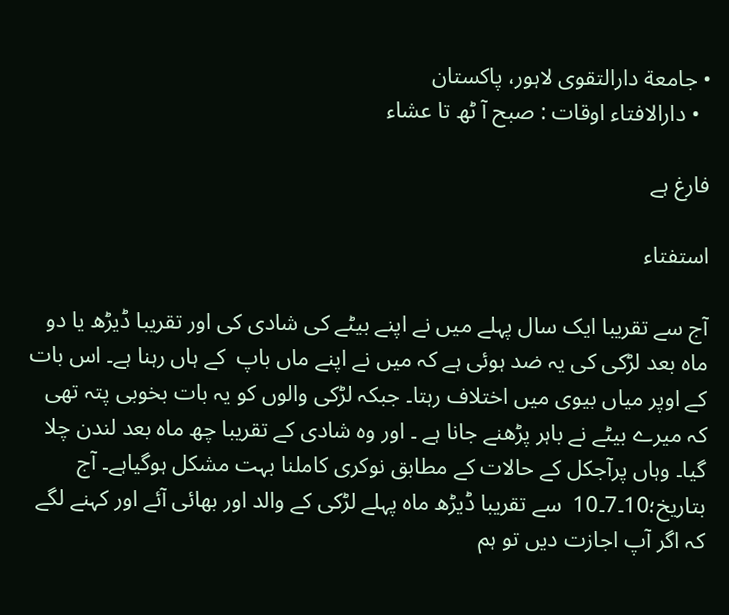• جامعة دارالتقوی لاہور، پاکستان
  • دارالافتاء اوقات : صبح آ ٹھ تا عشاء

فارغ ہے

استفتاء

آج سے تقریبا ایک سال پہلے میں نے اپنے بیٹے کی شادی کی اور تقریبا ڈیڑھ یا دو ماہ بعد لڑکی کی یہ ضد ہوئی ہے کہ میں نے اپنے ماں باپ  کے ہاں رہنا ہے۔ اس بات کے اوپر میاں بیوی میں اختلاف رہتا۔ جبکہ لڑکی والوں کو یہ بات بخوبی پتہ تھی کہ میرے بیٹے نے باہر پڑھنے جانا ہے ۔ اور وہ شادی کے تقریبا چھ ماہ بعد لندن چلا گیا۔ وہاں پرآجکل کے حالات کے مطابق نوکری کاملنا بہت مشکل ہوگیاہے۔ آج بتاریخ؛10۔7۔10  سے تقریبا ڈیڑھ ماہ پہلے لڑکی کے والد اور بھائی آئے اور کہنے لگے کہ اگر آپ اجازت دیں تو ہم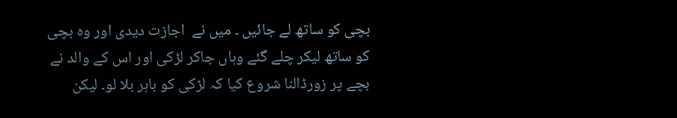بچی کو ساتھ لے جائیں ۔ میں نے  اجازت دیدی اور وہ بچی کو ساتھ لیکر چلے گئے وہاں جاکر لڑکی اور اس کے والد نے بچے پر زورڈالنا شروع کیا کہ لڑکی کو باہر بلا لو۔ لیکن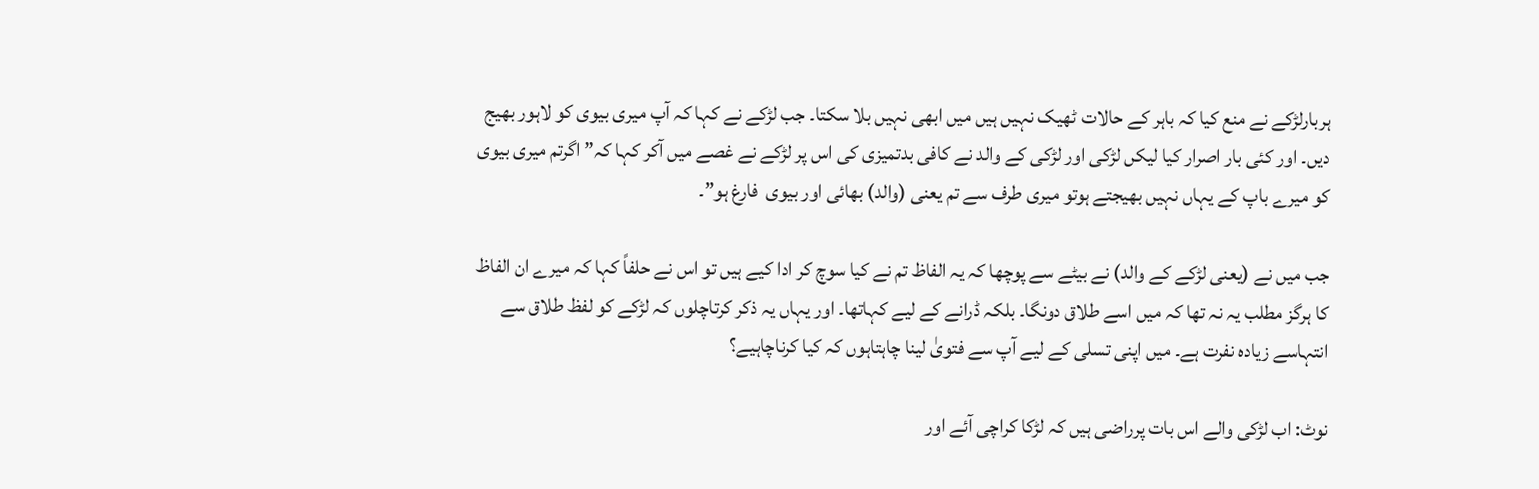ہربارلڑکے نے منع کیا کہ باہر کے حالات ٹھیک نہیں ہیں میں ابھی نہیں بلا سکتا۔ جب لڑکے نے کہا کہ آپ میری بیوی کو لاہور بھیج دیں۔ اور کئی بار اصرار کیا لیکں لڑکی اور لڑکی کے والد نے کافی بدتمیزی کی اس پر لڑکے نے غصے میں آکر کہا کہ” اگرتم میری بیوی کو میرے باپ کے یہاں نہیں بھیجتے ہوتو میری طرف سے تم یعنی (والد) بھائی اور بیوی  فارغ ہو”۔

جب میں نے (یعنی لڑکے کے والد) نے بیٹے سے پوچھا کہ یہ الفاظ تم نے کیا سوچ کر ادا کیے ہیں تو اس نے حلفاً کہا کہ میرے ان الفاظ کا ہرگز مطلب یہ نہ تھا کہ میں اسے طلاق دونگا۔ بلکہ ڈرانے کے لیے کہاتھا۔ اور یہاں یہ ذکر کرتاچلوں کہ لڑکے کو لفظ طلاق سے انتہاسے زیادہ نفرت ہے۔ میں اپنی تسلی کے لیے آپ سے فتویٰ لینا چاہتاہوں کہ کیا کرناچاہیے؟

نوٹ: اب لڑکی والے اس بات پرراضی ہیں کہ لڑکا کراچی آئے اور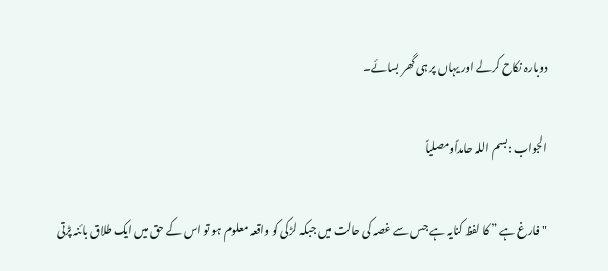دوبارہ نکاح کرلے اور یہاں پر ہی گھر بسائے۔

الجواب :بسم اللہ حامداًومصلیاً

"فارغ ہے ” کا لفظ کنایہ ہے جس سے غصہ کی حالت میں جبکہ لڑکی کو واقعہ معلوم ہو تو اس کے حق میں ایک طلاق بائنہ پڑتی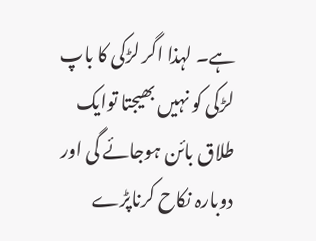ہے۔ لہذا اگر لڑکی کا باپ لڑکی کو نہیں بھیجتا توایک طلاق بائن ہوجائے گی اور دوبارہ نکاح کرناپڑے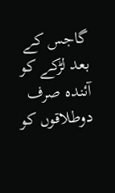گاجس کے بعد لڑکے کو آئندہ صرف دوطلاقوں کو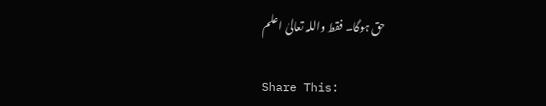حق ہوگا۔ فقط واللہ تعالیٰ اعلم

Share This: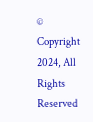© Copyright 2024, All Rights Reserved